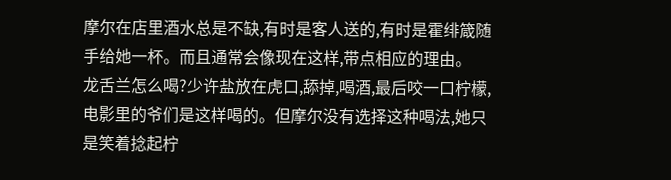摩尔在店里酒水总是不缺,有时是客人送的,有时是霍绯箴随手给她一杯。而且通常会像现在这样,带点相应的理由。
龙舌兰怎么喝?少许盐放在虎口,舔掉,喝酒,最后咬一口柠檬,电影里的爷们是这样喝的。但摩尔没有选择这种喝法,她只是笑着捻起柠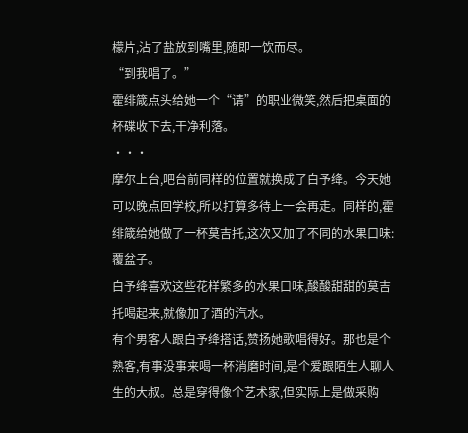檬片,沾了盐放到嘴里,随即一饮而尽。
“到我唱了。”
霍绯箴点头给她一个“请”的职业微笑,然后把桌面的杯碟收下去,干净利落。
···
摩尔上台,吧台前同样的位置就换成了白予绛。今天她可以晚点回学校,所以打算多待上一会再走。同样的,霍绯箴给她做了一杯莫吉托,这次又加了不同的水果口味:覆盆子。
白予绛喜欢这些花样繁多的水果口味,酸酸甜甜的莫吉托喝起来,就像加了酒的汽水。
有个男客人跟白予绛搭话,赞扬她歌唱得好。那也是个熟客,有事没事来喝一杯消磨时间,是个爱跟陌生人聊人生的大叔。总是穿得像个艺术家,但实际上是做采购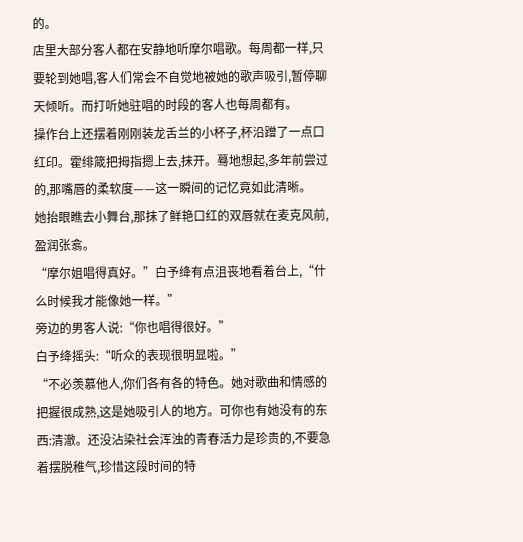的。
店里大部分客人都在安静地听摩尔唱歌。每周都一样,只要轮到她唱,客人们常会不自觉地被她的歌声吸引,暂停聊天倾听。而打听她驻唱的时段的客人也每周都有。
操作台上还摆着刚刚装龙舌兰的小杯子,杯沿蹭了一点口红印。霍绯箴把拇指摁上去,抹开。蓦地想起,多年前尝过的,那嘴唇的柔软度——这一瞬间的记忆竟如此清晰。
她抬眼瞧去小舞台,那抹了鲜艳口红的双唇就在麦克风前,盈润张翕。
“摩尔姐唱得真好。”白予绛有点沮丧地看着台上,“什么时候我才能像她一样。”
旁边的男客人说:“你也唱得很好。”
白予绛摇头:“听众的表现很明显啦。”
“不必羡慕他人,你们各有各的特色。她对歌曲和情感的把握很成熟,这是她吸引人的地方。可你也有她没有的东西:清澈。还没沾染社会浑浊的青春活力是珍贵的,不要急着摆脱稚气,珍惜这段时间的特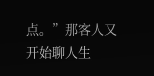点。”那客人又开始聊人生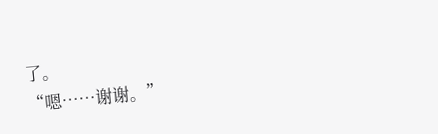了。
“嗯……谢谢。”